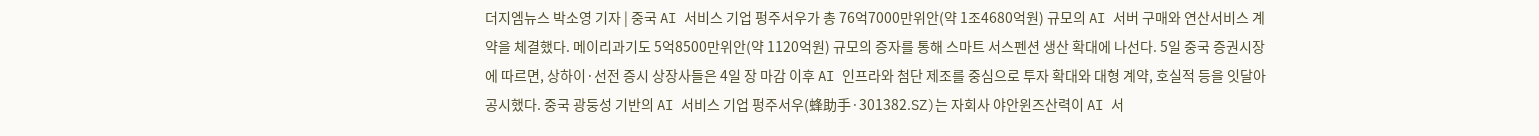더지엠뉴스 박소영 기자 | 중국 AI 서비스 기업 펑주서우가 총 76억7000만위안(약 1조4680억원) 규모의 AI 서버 구매와 연산서비스 계약을 체결했다. 메이리과기도 5억8500만위안(약 1120억원) 규모의 증자를 통해 스마트 서스펜션 생산 확대에 나선다. 5일 중국 증권시장에 따르면, 상하이·선전 증시 상장사들은 4일 장 마감 이후 AI 인프라와 첨단 제조를 중심으로 투자 확대와 대형 계약, 호실적 등을 잇달아 공시했다. 중국 광둥성 기반의 AI 서비스 기업 펑주서우(蜂助手·301382.SZ)는 자회사 야안윈즈산력이 AI 서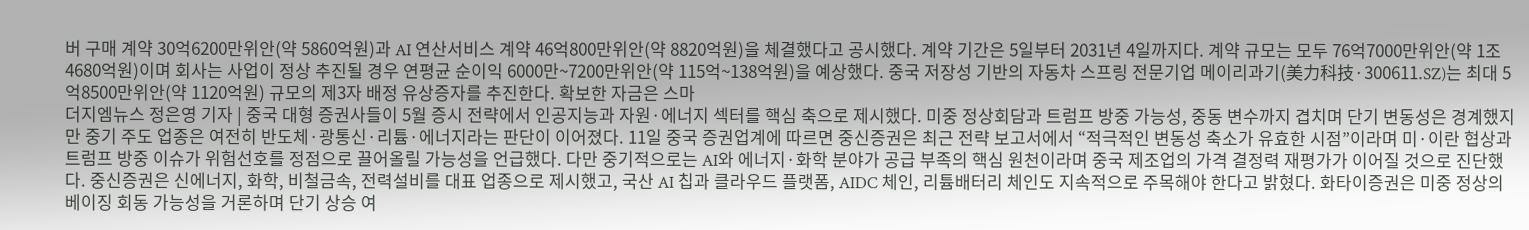버 구매 계약 30억6200만위안(약 5860억원)과 AI 연산서비스 계약 46억800만위안(약 8820억원)을 체결했다고 공시했다. 계약 기간은 5일부터 2031년 4일까지다. 계약 규모는 모두 76억7000만위안(약 1조4680억원)이며 회사는 사업이 정상 추진될 경우 연평균 순이익 6000만~7200만위안(약 115억~138억원)을 예상했다. 중국 저장성 기반의 자동차 스프링 전문기업 메이리과기(美力科技·300611.SZ)는 최대 5억8500만위안(약 1120억원) 규모의 제3자 배정 유상증자를 추진한다. 확보한 자금은 스마
더지엠뉴스 정은영 기자 | 중국 대형 증권사들이 5월 증시 전략에서 인공지능과 자원·에너지 섹터를 핵심 축으로 제시했다. 미중 정상회담과 트럼프 방중 가능성, 중동 변수까지 겹치며 단기 변동성은 경계했지만 중기 주도 업종은 여전히 반도체·광통신·리튬·에너지라는 판단이 이어졌다. 11일 중국 증권업계에 따르면 중신증권은 최근 전략 보고서에서 “적극적인 변동성 축소가 유효한 시점”이라며 미·이란 협상과 트럼프 방중 이슈가 위험선호를 정점으로 끌어올릴 가능성을 언급했다. 다만 중기적으로는 AI와 에너지·화학 분야가 공급 부족의 핵심 원천이라며 중국 제조업의 가격 결정력 재평가가 이어질 것으로 진단했다. 중신증권은 신에너지, 화학, 비철금속, 전력설비를 대표 업종으로 제시했고, 국산 AI 칩과 클라우드 플랫폼, AIDC 체인, 리튬배터리 체인도 지속적으로 주목해야 한다고 밝혔다. 화타이증권은 미중 정상의 베이징 회동 가능성을 거론하며 단기 상승 여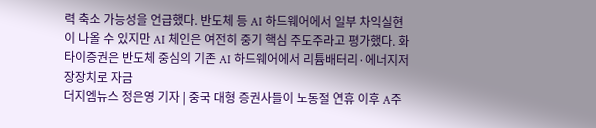력 축소 가능성을 언급했다. 반도체 등 AI 하드웨어에서 일부 차익실현이 나올 수 있지만 AI 체인은 여전히 중기 핵심 주도주라고 평가했다. 화타이증권은 반도체 중심의 기존 AI 하드웨어에서 리튬배터리·에너지저장장치로 자금
더지엠뉴스 정은영 기자 | 중국 대형 증권사들이 노동절 연휴 이후 A주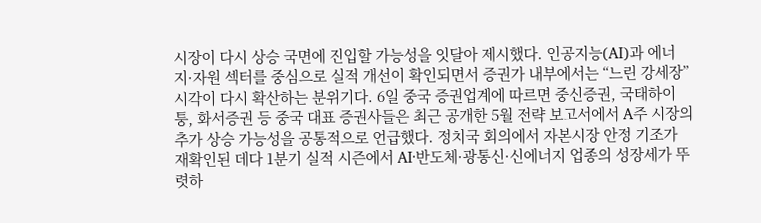시장이 다시 상승 국면에 진입할 가능성을 잇달아 제시했다. 인공지능(AI)과 에너지·자원 섹터를 중심으로 실적 개선이 확인되면서 증권가 내부에서는 “느린 강세장” 시각이 다시 확산하는 분위기다. 6일 중국 증권업계에 따르면 중신증권, 국태하이퉁, 화서증권 등 중국 대표 증권사들은 최근 공개한 5월 전략 보고서에서 A주 시장의 추가 상승 가능성을 공통적으로 언급했다. 정치국 회의에서 자본시장 안정 기조가 재확인된 데다 1분기 실적 시즌에서 AI·반도체·광통신·신에너지 업종의 성장세가 뚜렷하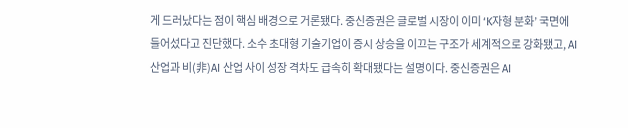게 드러났다는 점이 핵심 배경으로 거론됐다. 중신증권은 글로벌 시장이 이미 ‘K자형 분화’ 국면에 들어섰다고 진단했다. 소수 초대형 기술기업이 증시 상승을 이끄는 구조가 세계적으로 강화됐고, AI 산업과 비(非)AI 산업 사이 성장 격차도 급속히 확대됐다는 설명이다. 중신증권은 AI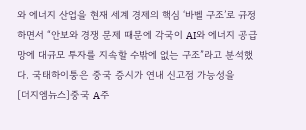와 에너지 산업을 현재 세계 경제의 핵심 ‘바벨 구조’로 규정하면서 “안보와 경쟁 문제 때문에 각국이 AI와 에너지 공급망에 대규모 투자를 지속할 수밖에 없는 구조”라고 분석했다. 국태하이퉁은 중국 증시가 연내 신고점 가능성을
[더지엠뉴스]중국 A주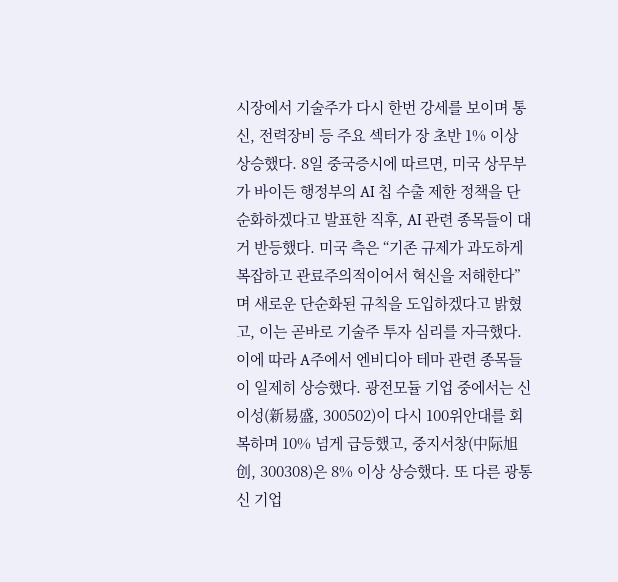시장에서 기술주가 다시 한번 강세를 보이며 통신, 전력장비 등 주요 섹터가 장 초반 1% 이상 상승했다. 8일 중국증시에 따르면, 미국 상무부가 바이든 행정부의 AI 칩 수출 제한 정책을 단순화하겠다고 발표한 직후, AI 관련 종목들이 대거 반등했다. 미국 측은 “기존 규제가 과도하게 복잡하고 관료주의적이어서 혁신을 저해한다”며 새로운 단순화된 규칙을 도입하겠다고 밝혔고, 이는 곧바로 기술주 투자 심리를 자극했다. 이에 따라 A주에서 엔비디아 테마 관련 종목들이 일제히 상승했다. 광전모듈 기업 중에서는 신이성(新易盛, 300502)이 다시 100위안대를 회복하며 10% 넘게 급등했고, 중지서창(中际旭创, 300308)은 8% 이상 상승했다. 또 다른 광통신 기업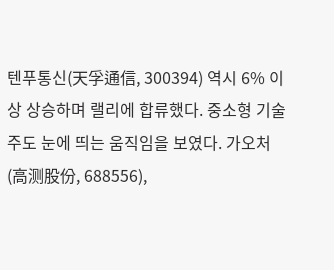텐푸통신(天孚通信, 300394) 역시 6% 이상 상승하며 랠리에 합류했다. 중소형 기술주도 눈에 띄는 움직임을 보였다. 가오처(高测股份, 688556),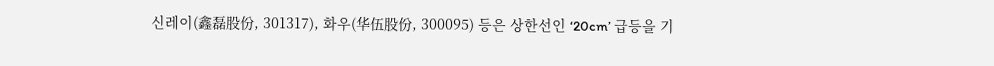신레이(鑫磊股份, 301317), 화우(华伍股份, 300095) 등은 상한선인 ‘20cm’ 급등을 기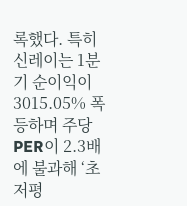록했다. 특히 신레이는 1분기 순이익이 3015.05% 폭등하며 주당 PER이 2.3배에 불과해 ‘초저평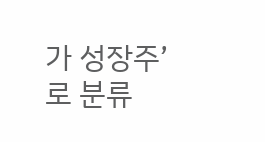가 성장주’로 분류